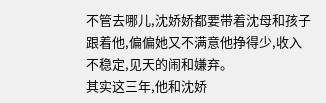不管去哪儿,沈娇娇都要带着沈母和孩子跟着他,偏偏她又不满意他挣得少,收入不稳定,见天的闹和嫌弃。
其实这三年,他和沈娇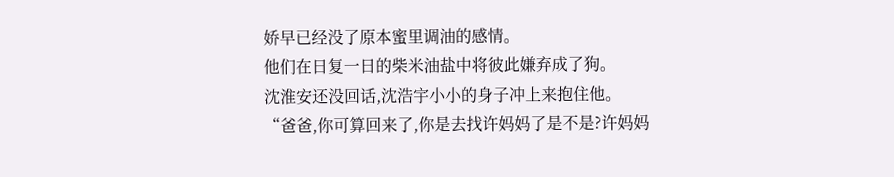娇早已经没了原本蜜里调油的感情。
他们在日复一日的柴米油盐中将彼此嫌弃成了狗。
沈淮安还没回话,沈浩宇小小的身子冲上来抱住他。
“爸爸,你可算回来了,你是去找许妈妈了是不是?许妈妈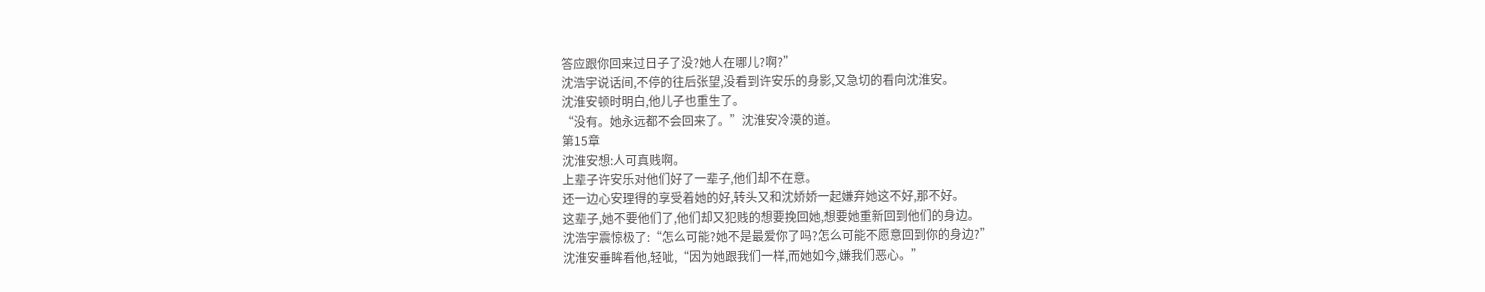答应跟你回来过日子了没?她人在哪儿?啊?”
沈浩宇说话间,不停的往后张望,没看到许安乐的身影,又急切的看向沈淮安。
沈淮安顿时明白,他儿子也重生了。
“没有。她永远都不会回来了。”沈淮安冷漠的道。
第15章
沈淮安想:人可真贱啊。
上辈子许安乐对他们好了一辈子,他们却不在意。
还一边心安理得的享受着她的好,转头又和沈娇娇一起嫌弃她这不好,那不好。
这辈子,她不要他们了,他们却又犯贱的想要挽回她,想要她重新回到他们的身边。
沈浩宇震惊极了:“怎么可能?她不是最爱你了吗?怎么可能不愿意回到你的身边?”
沈淮安垂眸看他,轻呲,“因为她跟我们一样,而她如今,嫌我们恶心。”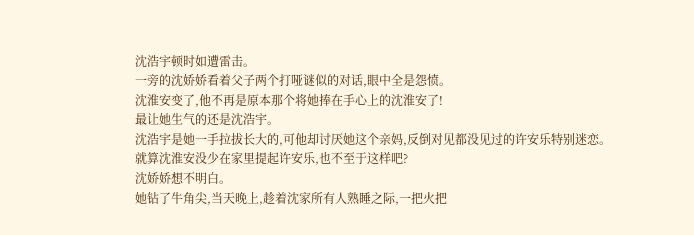沈浩宇顿时如遭雷击。
一旁的沈娇娇看着父子两个打哑谜似的对话,眼中全是怨愤。
沈淮安变了,他不再是原本那个将她捧在手心上的沈淮安了!
最让她生气的还是沈浩宇。
沈浩宇是她一手拉拔长大的,可他却讨厌她这个亲妈,反倒对见都没见过的许安乐特别迷恋。
就算沈淮安没少在家里提起许安乐,也不至于这样吧?
沈娇娇想不明白。
她钻了牛角尖,当天晚上,趁着沈家所有人熟睡之际,一把火把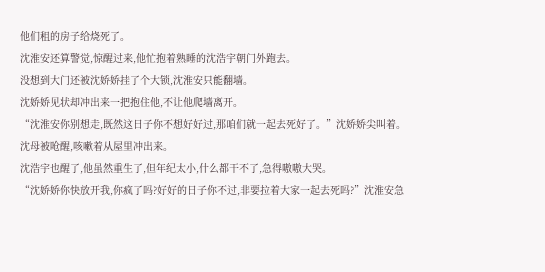他们租的房子给烧死了。
沈淮安还算警觉,惊醒过来,他忙抱着熟睡的沈浩宇朝门外跑去。
没想到大门还被沈娇娇挂了个大锁,沈淮安只能翻墙。
沈娇娇见状却冲出来一把抱住他,不让他爬墙离开。
“沈淮安你别想走,既然这日子你不想好好过,那咱们就一起去死好了。”沈娇娇尖叫着。
沈母被呛醒,咳嗽着从屋里冲出来。
沈浩宇也醒了,他虽然重生了,但年纪太小,什么都干不了,急得嗷嗷大哭。
“沈娇娇你快放开我,你疯了吗?好好的日子你不过,非要拉着大家一起去死吗?”沈淮安急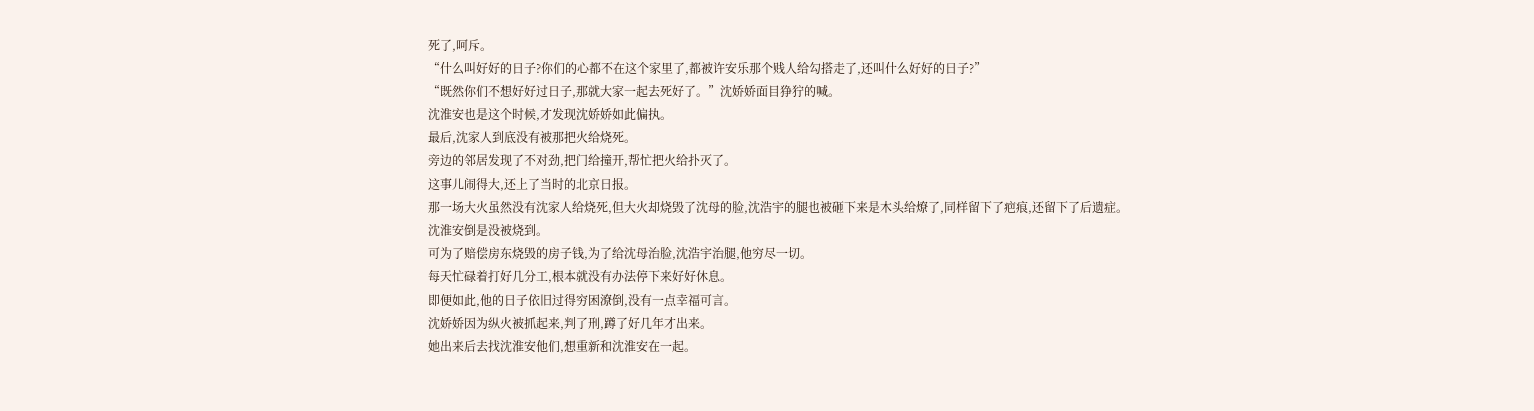死了,呵斥。
“什么叫好好的日子?你们的心都不在这个家里了,都被许安乐那个贱人给勾搭走了,还叫什么好好的日子?”
“既然你们不想好好过日子,那就大家一起去死好了。”沈娇娇面目狰狞的喊。
沈淮安也是这个时候,才发现沈娇娇如此偏执。
最后,沈家人到底没有被那把火给烧死。
旁边的邻居发现了不对劲,把门给撞开,帮忙把火给扑灭了。
这事儿闹得大,还上了当时的北京日报。
那一场大火虽然没有沈家人给烧死,但大火却烧毁了沈母的脸,沈浩宇的腿也被砸下来是木头给燎了,同样留下了疤痕,还留下了后遗症。
沈淮安倒是没被烧到。
可为了赔偿房东烧毁的房子钱,为了给沈母治脸,沈浩宇治腿,他穷尽一切。
每天忙碌着打好几分工,根本就没有办法停下来好好休息。
即便如此,他的日子依旧过得穷困潦倒,没有一点幸福可言。
沈娇娇因为纵火被抓起来,判了刑,蹲了好几年才出来。
她出来后去找沈淮安他们,想重新和沈淮安在一起。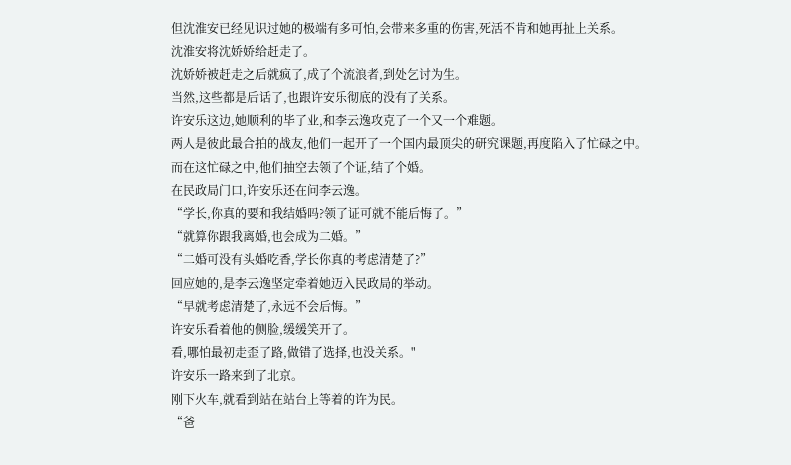但沈淮安已经见识过她的极端有多可怕,会带来多重的伤害,死活不肯和她再扯上关系。
沈淮安将沈娇娇给赶走了。
沈娇娇被赶走之后就疯了,成了个流浪者,到处乞讨为生。
当然,这些都是后话了,也跟许安乐彻底的没有了关系。
许安乐这边,她顺利的毕了业,和李云逸攻克了一个又一个难题。
两人是彼此最合拍的战友,他们一起开了一个国内最顶尖的研究课题,再度陷入了忙碌之中。
而在这忙碌之中,他们抽空去领了个证,结了个婚。
在民政局门口,许安乐还在问李云逸。
“学长,你真的要和我结婚吗?领了证可就不能后悔了。”
“就算你跟我离婚,也会成为二婚。”
“二婚可没有头婚吃香,学长你真的考虑清楚了?”
回应她的,是李云逸坚定牵着她迈入民政局的举动。
“早就考虑清楚了,永远不会后悔。”
许安乐看着他的侧脸,缓缓笑开了。
看,哪怕最初走歪了路,做错了选择,也没关系。"
许安乐一路来到了北京。
刚下火车,就看到站在站台上等着的许为民。
“爸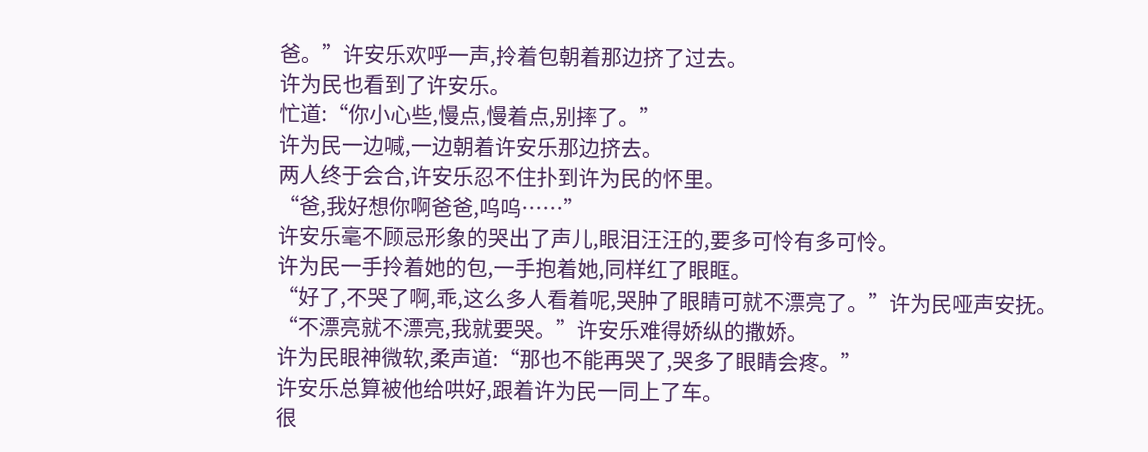爸。”许安乐欢呼一声,拎着包朝着那边挤了过去。
许为民也看到了许安乐。
忙道:“你小心些,慢点,慢着点,别摔了。”
许为民一边喊,一边朝着许安乐那边挤去。
两人终于会合,许安乐忍不住扑到许为民的怀里。
“爸,我好想你啊爸爸,呜呜……”
许安乐毫不顾忌形象的哭出了声儿,眼泪汪汪的,要多可怜有多可怜。
许为民一手拎着她的包,一手抱着她,同样红了眼眶。
“好了,不哭了啊,乖,这么多人看着呢,哭肿了眼睛可就不漂亮了。”许为民哑声安抚。
“不漂亮就不漂亮,我就要哭。”许安乐难得娇纵的撒娇。
许为民眼神微软,柔声道:“那也不能再哭了,哭多了眼睛会疼。”
许安乐总算被他给哄好,跟着许为民一同上了车。
很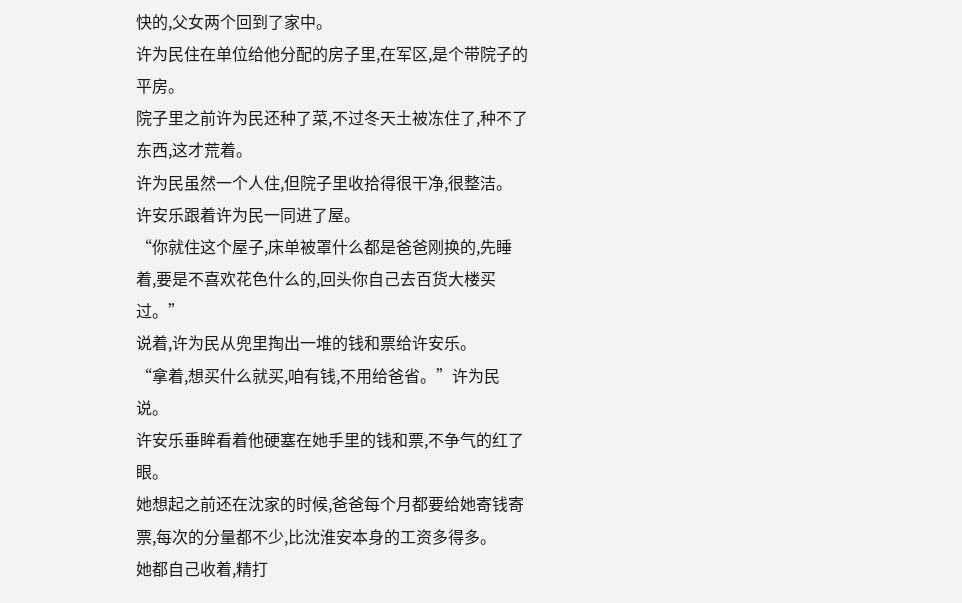快的,父女两个回到了家中。
许为民住在单位给他分配的房子里,在军区,是个带院子的平房。
院子里之前许为民还种了菜,不过冬天土被冻住了,种不了东西,这才荒着。
许为民虽然一个人住,但院子里收拾得很干净,很整洁。
许安乐跟着许为民一同进了屋。
“你就住这个屋子,床单被罩什么都是爸爸刚换的,先睡着,要是不喜欢花色什么的,回头你自己去百货大楼买过。”
说着,许为民从兜里掏出一堆的钱和票给许安乐。
“拿着,想买什么就买,咱有钱,不用给爸省。”许为民说。
许安乐垂眸看着他硬塞在她手里的钱和票,不争气的红了眼。
她想起之前还在沈家的时候,爸爸每个月都要给她寄钱寄票,每次的分量都不少,比沈淮安本身的工资多得多。
她都自己收着,精打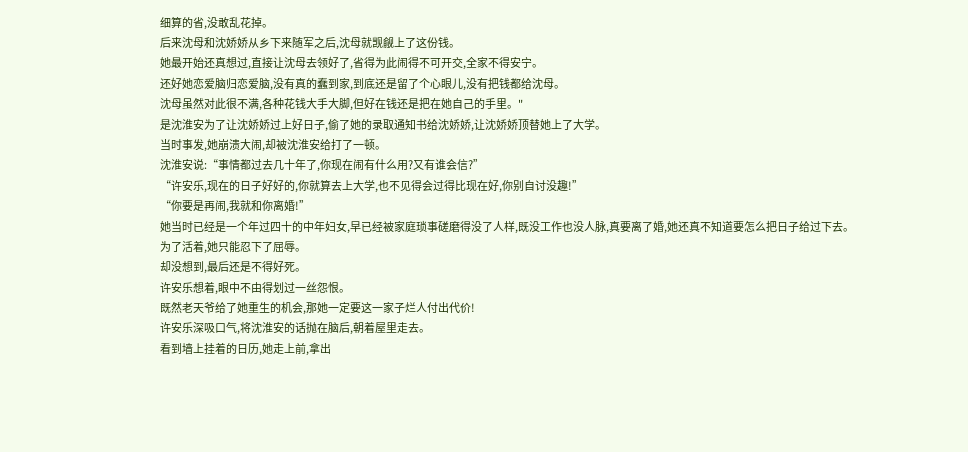细算的省,没敢乱花掉。
后来沈母和沈娇娇从乡下来随军之后,沈母就觊觎上了这份钱。
她最开始还真想过,直接让沈母去领好了,省得为此闹得不可开交,全家不得安宁。
还好她恋爱脑归恋爱脑,没有真的蠢到家,到底还是留了个心眼儿,没有把钱都给沈母。
沈母虽然对此很不满,各种花钱大手大脚,但好在钱还是把在她自己的手里。"
是沈淮安为了让沈娇娇过上好日子,偷了她的录取通知书给沈娇娇,让沈娇娇顶替她上了大学。
当时事发,她崩溃大闹,却被沈淮安给打了一顿。
沈淮安说:“事情都过去几十年了,你现在闹有什么用?又有谁会信?”
“许安乐,现在的日子好好的,你就算去上大学,也不见得会过得比现在好,你别自讨没趣!”
“你要是再闹,我就和你离婚!”
她当时已经是一个年过四十的中年妇女,早已经被家庭琐事磋磨得没了人样,既没工作也没人脉,真要离了婚,她还真不知道要怎么把日子给过下去。
为了活着,她只能忍下了屈辱。
却没想到,最后还是不得好死。
许安乐想着,眼中不由得划过一丝怨恨。
既然老天爷给了她重生的机会,那她一定要这一家子烂人付出代价!
许安乐深吸口气,将沈淮安的话抛在脑后,朝着屋里走去。
看到墙上挂着的日历,她走上前,拿出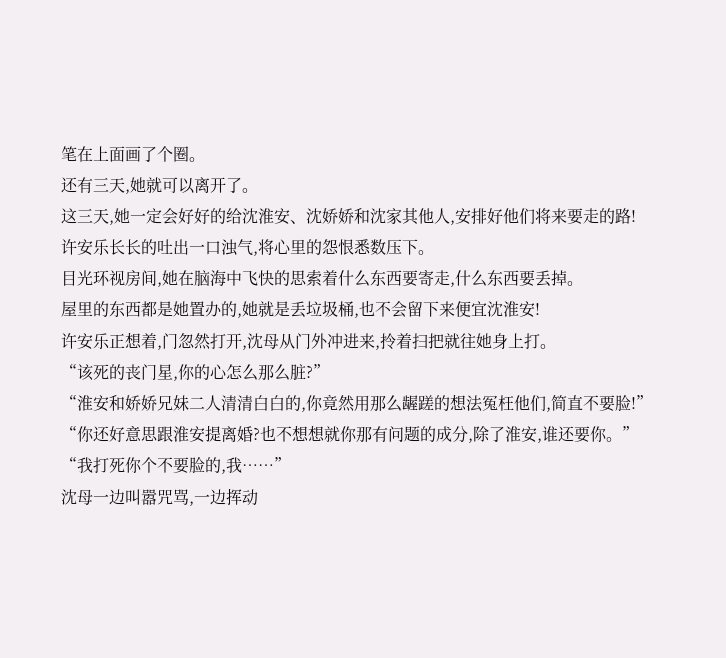笔在上面画了个圈。
还有三天,她就可以离开了。
这三天,她一定会好好的给沈淮安、沈娇娇和沈家其他人,安排好他们将来要走的路!
许安乐长长的吐出一口浊气,将心里的怨恨悉数压下。
目光环视房间,她在脑海中飞快的思索着什么东西要寄走,什么东西要丢掉。
屋里的东西都是她置办的,她就是丢垃圾桶,也不会留下来便宜沈淮安!
许安乐正想着,门忽然打开,沈母从门外冲进来,拎着扫把就往她身上打。
“该死的丧门星,你的心怎么那么脏?”
“淮安和娇娇兄妹二人清清白白的,你竟然用那么龌蹉的想法冤枉他们,简直不要脸!”
“你还好意思跟淮安提离婚?也不想想就你那有问题的成分,除了淮安,谁还要你。”
“我打死你个不要脸的,我……”
沈母一边叫嚣咒骂,一边挥动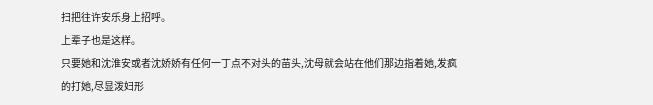扫把往许安乐身上招呼。
上辈子也是这样。
只要她和沈淮安或者沈娇娇有任何一丁点不对头的苗头,沈母就会站在他们那边指着她,发疯的打她,尽显泼妇形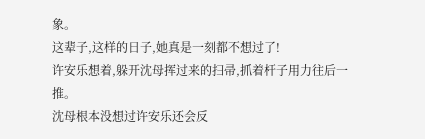象。
这辈子,这样的日子,她真是一刻都不想过了!
许安乐想着,躲开沈母挥过来的扫帚,抓着杆子用力往后一推。
沈母根本没想过许安乐还会反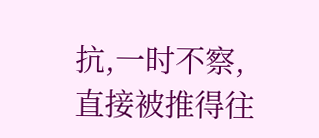抗,一时不察,直接被推得往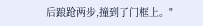后踉跄两步,撞到了门框上。"